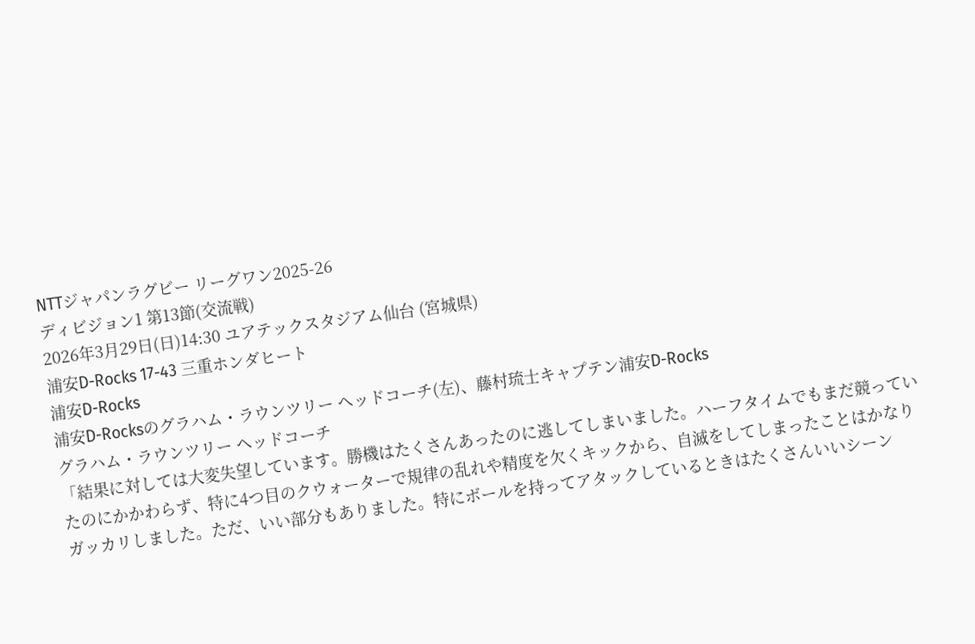NTTジャパンラグビー リーグワン2025-26
ディビジョン1 第13節(交流戦)
2026年3月29日(日)14:30 ユアテックスタジアム仙台 (宮城県)
浦安D-Rocks 17-43 三重ホンダヒート
浦安D-Rocks
浦安D-Rocksのグラハム・ラウンツリー ヘッドコーチ(左)、藤村琉士キャプテン浦安D-Rocks
グラハム・ラウンツリー ヘッドコーチ
「結果に対しては大変失望しています。勝機はたくさんあったのに逃してしまいました。ハーフタイムでもまだ競っていたのにかかわらず、特に4つ目のクウォーターで規律の乱れや精度を欠くキックから、自滅をしてしまったことはかなりガッカリしました。ただ、いい部分もありました。特にボールを持ってアタックしているときはたくさんいいシーン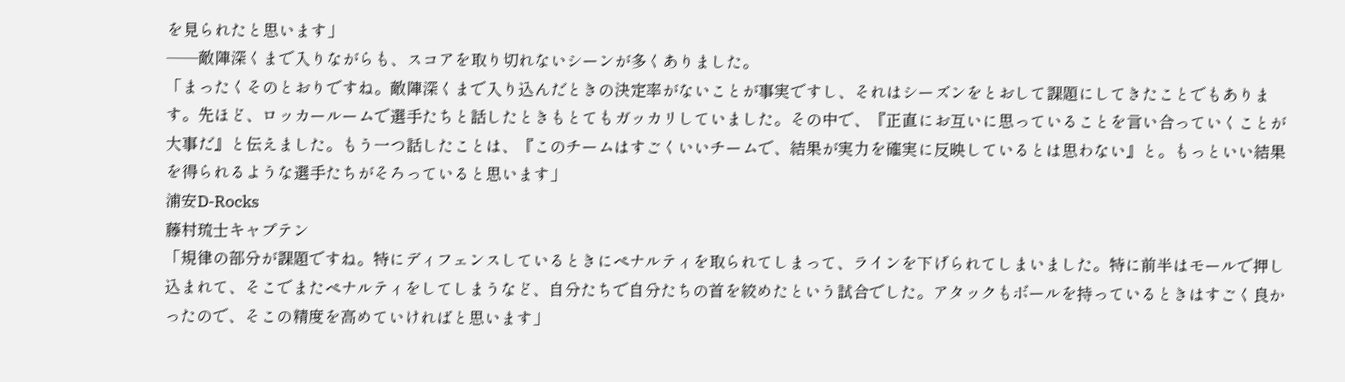を見られたと思います」
──敵陣深くまで入りながらも、スコアを取り切れないシーンが多くありました。
「まったくそのとおりですね。敵陣深くまで入り込んだときの決定率がないことが事実ですし、それはシーズンをとおして課題にしてきたことでもあります。先ほど、ロッカールームで選手たちと話したときもとてもガッカリしていました。その中で、『正直にお互いに思っていることを言い合っていくことが大事だ』と伝えました。もう一つ話したことは、『このチームはすごくいいチームで、結果が実力を確実に反映しているとは思わない』と。もっといい結果を得られるような選手たちがそろっていると思います」
浦安D-Rocks
藤村琉士キャプテン
「規律の部分が課題ですね。特にディフェンスしているときにペナルティを取られてしまって、ラインを下げられてしまいました。特に前半はモールで押し込まれて、そこでまたペナルティをしてしまうなど、自分たちで自分たちの首を絞めたという試合でした。アタックもボールを持っているときはすごく良かったので、そこの精度を高めていければと思います」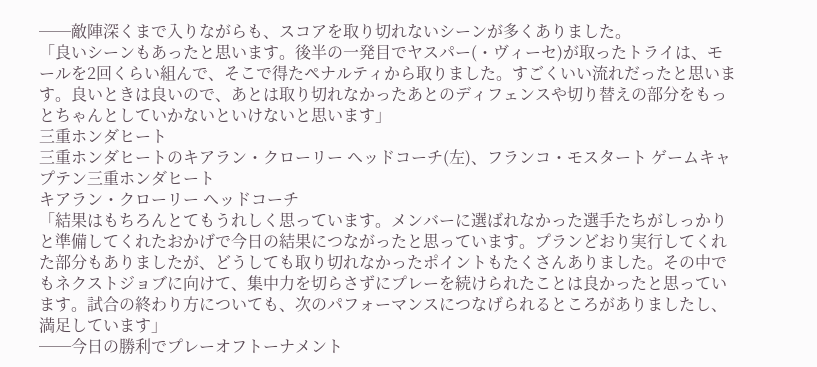──敵陣深くまで入りながらも、スコアを取り切れないシーンが多くありました。
「良いシーンもあったと思います。後半の一発目でヤスパー(・ヴィーセ)が取ったトライは、モールを2回くらい組んで、そこで得たペナルティから取りました。すごくいい流れだったと思います。良いときは良いので、あとは取り切れなかったあとのディフェンスや切り替えの部分をもっとちゃんとしていかないといけないと思います」
三重ホンダヒート
三重ホンダヒートのキアラン・クローリー ヘッドコーチ(左)、フランコ・モスタート ゲームキャプテン三重ホンダヒート
キアラン・クローリー ヘッドコーチ
「結果はもちろんとてもうれしく思っています。メンバーに選ばれなかった選手たちがしっかりと準備してくれたおかげで今日の結果につながったと思っています。プランどおり実行してくれた部分もありましたが、どうしても取り切れなかったポイントもたくさんありました。その中でもネクストジョブに向けて、集中力を切らさずにプレーを続けられたことは良かったと思っています。試合の終わり方についても、次のパフォーマンスにつなげられるところがありましたし、満足しています」
──今日の勝利でプレーオフトーナメント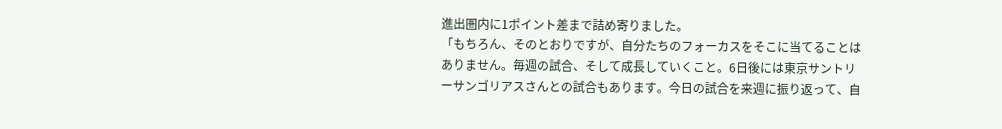進出圏内に1ポイント差まで詰め寄りました。
「もちろん、そのとおりですが、自分たちのフォーカスをそこに当てることはありません。毎週の試合、そして成長していくこと。6日後には東京サントリーサンゴリアスさんとの試合もあります。今日の試合を来週に振り返って、自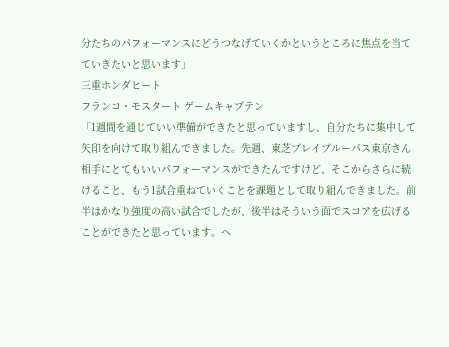分たちのパフォーマンスにどうつなげていくかというところに焦点を当てていきたいと思います」
三重ホンダヒート
フランコ・モスタート ゲームキャプテン
「1週間を通じていい準備ができたと思っていますし、自分たちに集中して矢印を向けて取り組んできました。先週、東芝ブレイブルーパス東京さん相手にとてもいいパフォーマンスができたんですけど、そこからさらに続けること、もう1試合重ねていくことを課題として取り組んできました。前半はかなり強度の高い試合でしたが、後半はそういう面でスコアを広げることができたと思っています。ヘ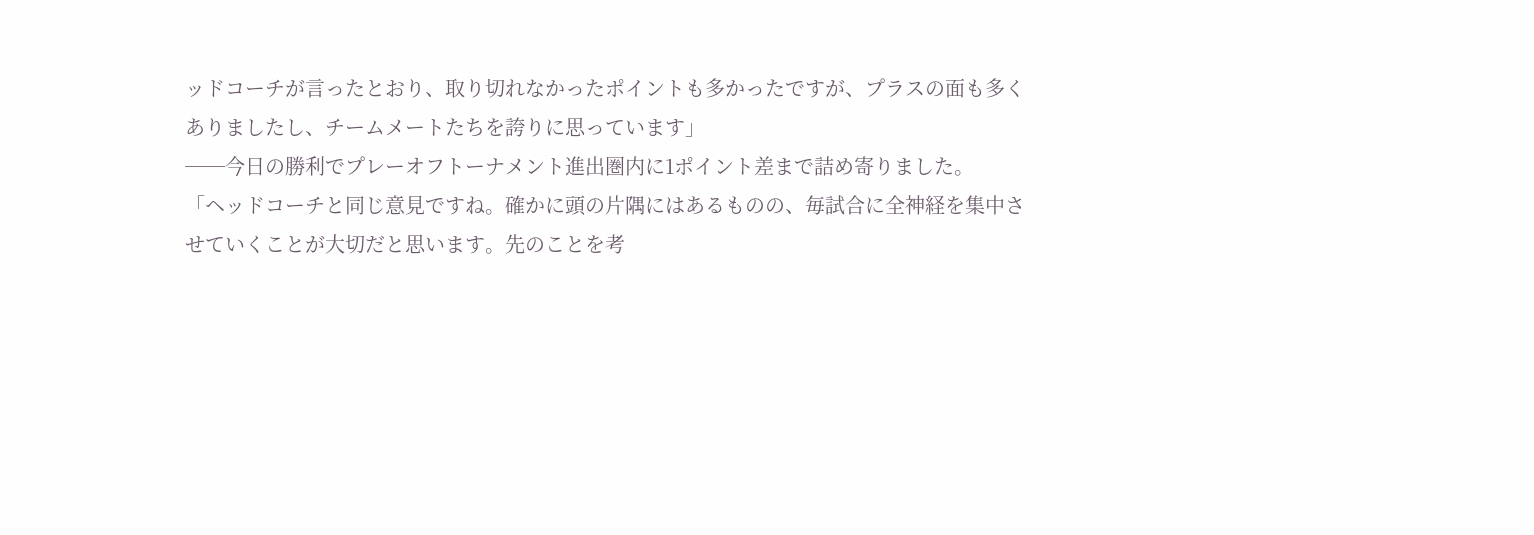ッドコーチが言ったとおり、取り切れなかったポイントも多かったですが、プラスの面も多くありましたし、チームメートたちを誇りに思っています」
──今日の勝利でプレーオフトーナメント進出圏内に1ポイント差まで詰め寄りました。
「ヘッドコーチと同じ意見ですね。確かに頭の片隅にはあるものの、毎試合に全神経を集中させていくことが大切だと思います。先のことを考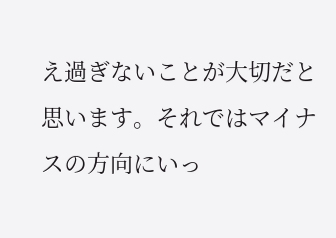え過ぎないことが大切だと思います。それではマイナスの方向にいっ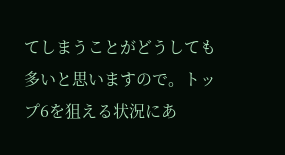てしまうことがどうしても多いと思いますので。トップ6を狙える状況にあ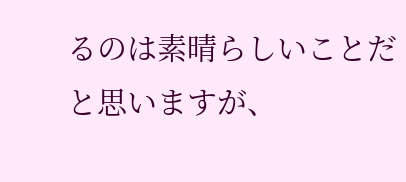るのは素晴らしいことだと思いますが、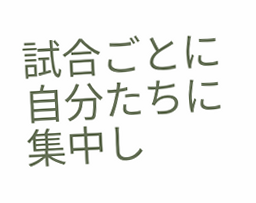試合ごとに自分たちに集中し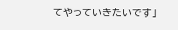てやっていきたいです」